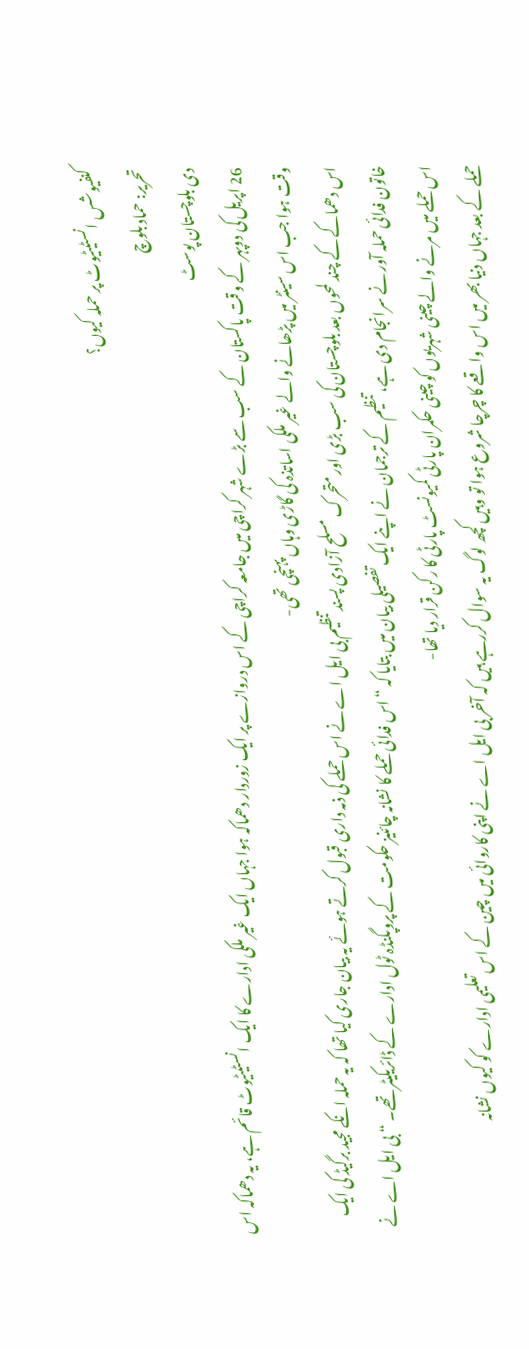کنفیوشس انسٹیٹیوٹ پر حملہ کیوں؟
تحریر: حماد بلوچ
دی بلوچستان پوسٹ
26 اپریل کی دوپہر کے وقت پاکستان کے سب سے بڑے شہر کراچی میں جامعہ کراچی کے اس دروازے پر ایک زوردار دھماکہ ہوا جہاں ایک غیر ملکی ادارے کا ایک انسٹیٹیوٹ قائم ہے، یہ دھماکہ اس وقت ہوا جب اس سینٹر میں پڑھانے والے غیر ملکی اساتذہ کی گاڑی وہاں پہنچی تھی-
اس دھماکے کے چند لمحوں بعد بلوچستان کی سب بڑی اور متحرک مسلح آزادی پسند تنظیم بی ایل اے نے اس حملے کی ذمہ داری قبول کرتے ہوئے یہ بیان جاری کیا تھا کہ یہ حملہ انکے مجید برگیڈ کی ایک خاتون فدائی حملہ آور نے سرانجام دی ہے، تنظیم کے ترجمان نے اپنے ایک تفصیلی بیان میں بتایا کہ “اس فدائی حملے کا نشانہ چائنیز حکومت کے پروپگنڈہ ٹول ادارے کے ڈائریکیٹر تھے۔ “ بی ایل اے نے اس حملے میں مرنے والے چینی شہریوں کو چینی حکمران پارٹی کمیونسٹ پارٹی کا رکن قرار دیا تھا-
حملے کے بعد جہاں دنیا بھر میں اس واقعے کا چرچا شروع ہوا تو وہیں کچھ لوگ یہ سوال کررہے ہیں کہ آخر بی ایل اے نے اپنی کاروائی میں چین کے اس تعلیمی ادارے کو کیوں نشانہ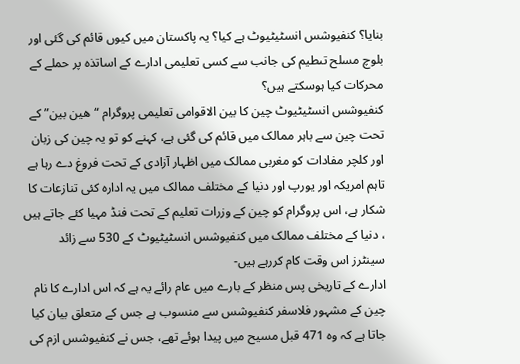بنایا؟ کنفیوشس انسٹیٹیوٹ ہے کیا؟ یہ پاکستان میں کیوں قائم کی گئی اور بلوچ مسلح تںطیم کی جانب سے کسی تعلیمی ادارے کے اساتذہ پر حملے کے محرکات کیا ہوسکتے ہیں؟
کنفیوشس انسٹیٹیوٹ چین کا بین الاقوامی تعلیمی پروگرام “ھین بین” کے تحت چین سے باہر ممالک میں قائم کی گئی ہے، کہنے کو تو یہ چین کی زبان اور کلچر مفادات کو مغربی ممالک میں اظہار آزادی کے تحت فروغ دے رہا ہے تاہم امریکہ اور یورپ اور دنیا کے مختلف ممالک میں یہ ادارہ کئی تنازعات کا شکار ہے، اس پروگرام کو چین کے وزرات تعلیم کے تحت فنڈ مہیا کئے جاتے ہیں ، دنیا کے مختلف ممالک میں کنفیوشس انسٹیٹیوٹ کے 530 سے زائد سینٹرز اس وقت کام کررہے ہیں-
ادارے کے تاریخی پس منظر کے بارے میں عام رائے یہ ہے کہ اس ادارے کا نام چین کے مشہور فلاسفر کنفیوشس سے منسوب ہے جس کے متعلق بیان کیا جاتا ہے کہ وہ 471 قبل مسیح میں پیدا ہوئے تھے، جس نے کنفیوشس ازم کی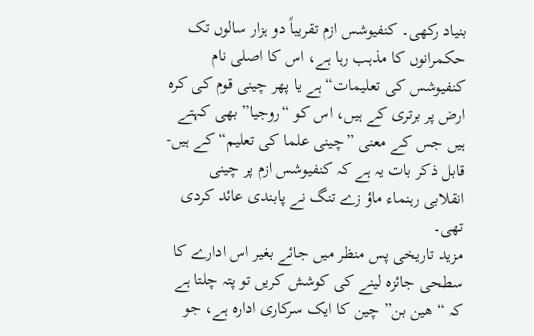بنیاد رکھی۔ کنفیوشس ازم تقریباً دو ہزار سالوں تک حکمرانوں کا مذہب رہا ہے، اس کا اصلی نام کنفیوشس کی تعلیمات“ ہے یا پھر چینی قوم کی کرہ ارض پر برتری کے ہیں، اس کو “روجیا” بھی کہتے ہیں جس کے معنی ”چینی علما کی تعلیم“ کے ہیں-
قابل ذکر بات یہ ہے کہ کنفیوشس ازم پر چینی انقلابی رہنماء ماؤ زے تنگ نے پابندی عائد کردی تھی۔
مزید تاریخی پس منظر میں جائے بغیر اس ادارے کا سطحی جائزہ لینے کی کوشش کریں تو پتہ چلتا ہے کہ “ھین بن” چین کا ایک سرکاری ادارہ ہے، جو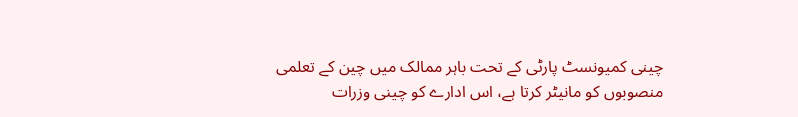چینی کمیونسٹ پارٹی کے تحت باہر ممالک میں چین کے تعلمی منصوبوں کو مانیٹر کرتا ہے، اس ادارے کو چینی وزرات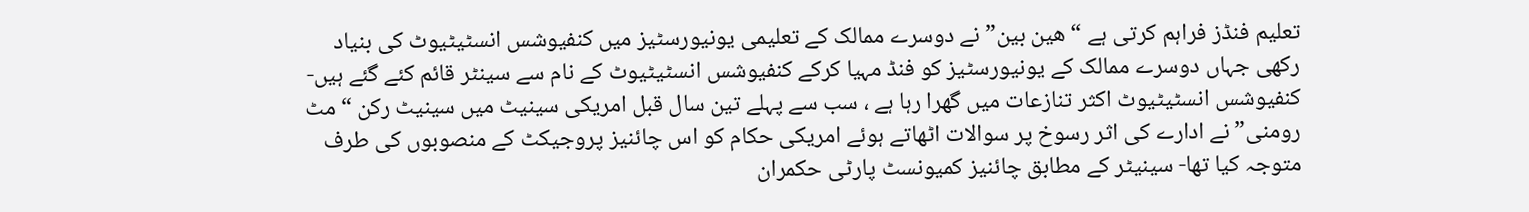تعلیم فنڈز فراہم کرتی ہے “ھین بین” نے دوسرے ممالک کے تعلیمی یونیورسٹیز میں کنفیوشس انسٹیٹیوٹ کی بنیاد رکھی جہاں دوسرے ممالک کے یونیورسٹیز کو فنڈ مہیا کرکے کنفیوشس انسٹیٹیوٹ کے نام سے سینٹر قائم کئے گئے ہیں-
کنفیوشس انسٹیٹیوٹ اکثر تنازعات میں گھرا رہا ہے ، سب سے پہلے تین سال قبل امریکی سینیٹ میں سینیٹ رکن “مٹ رومنی”نے ادارے کی اثر رسوخ پر سوالات اٹھاتے ہوئے امریکی حکام کو اس چائنیز پروجیکٹ کے منصوبوں کی طرف متوجہ کیا تھا- سینیٹر کے مطابق چائنیز کمیونسٹ پارٹی حکمران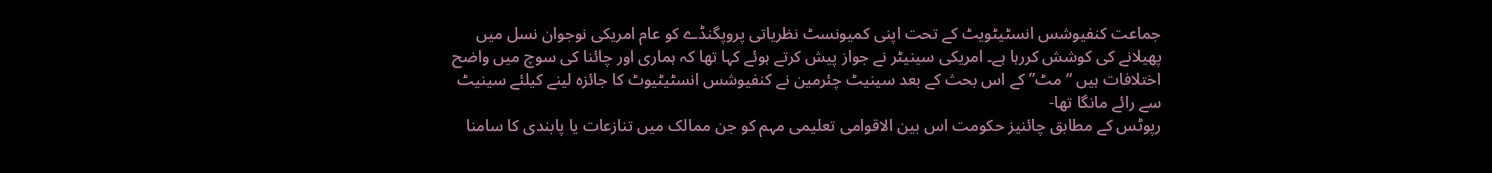جماعت کنفیوشس انسٹیٹویٹ کے تحت اپنی کمیونسٹ نظریاتی پروپگنڈے کو عام امریکی نوجوان نسل میں پھیلانے کی کوشش کررہا ہے۔ امریکی سینیٹر نے جواز پیش کرتے ہوئے کہا تھا کہ ہماری اور چائنا کی سوچ میں واضح اختلافات ہیں “مٹ” کے اس بحث کے بعد سینیٹ چئرمین نے کنفیوشس انسٹیٹیوٹ کا جائزہ لینے کیلئے سینیٹ سے رائے مانگا تھا-
رپوٹس کے مطابق چائنیز حکومت اس بین الاقوامی تعلیمی مہم کو جن ممالک میں تنازعات یا پابندی کا سامنا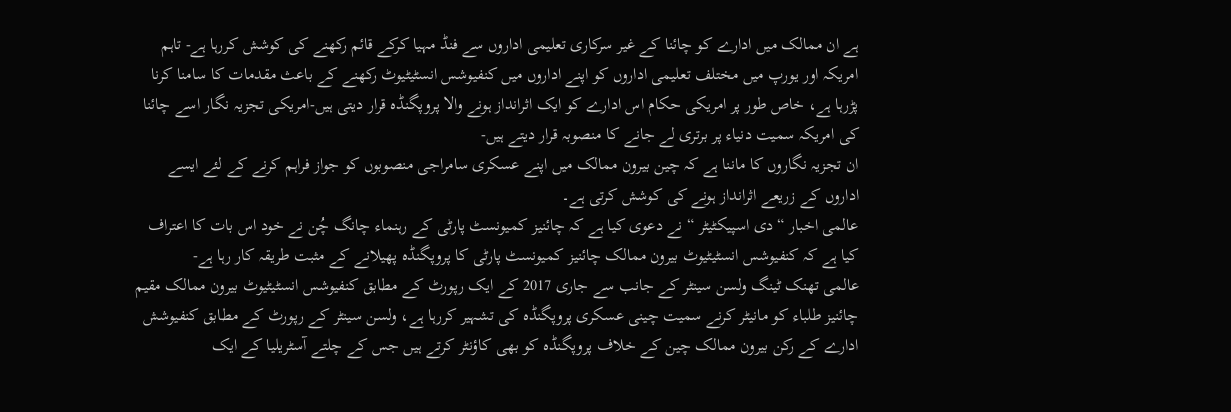ہے ان ممالک میں ادارے کو چائنا کے غیر سرکاری تعلیمی اداروں سے فنڈ مہیا کرکے قائم رکھنے کی کوشش کررہا ہے- تاہم امریکہ اور یورپ میں مختلف تعلیمی اداروں کو اپنے اداروں میں کنفیوشس انسٹیٹیوٹ رکھنے کے باعث مقدمات کا سامنا کرنا پڑرہا ہے، خاص طور پر امریکی حکام اس ادارے کو ایک اثرانداز ہونے والا پروپگنڈہ قرار دیتی ہیں-امریکی تجزیہ نگار اسے چائنا کی امریکہ سمیت دنیاء پر برتری لے جانے کا منصوبہ قرار دیتے ہیں-
ان تجزیہ نگاروں کا ماننا ہے کہ چین بیرون ممالک میں اپنے عسکری سامراجی منصوبوں کو جواز فراہم کرنے کے لئے ایسے اداروں کے زریعے اثرانداز ہونے کی کوشش کرتی ہے۔
عالمی اخبار “دی اسپیکٹیٹر “ نے دعوی کیا ہے کہ چائنیز کمیونسٹ پارٹی کے رہنماء چانگ چُن نے خود اس بات کا اعتراف کیا ہے کہ کنفیوشس انسٹیٹیوٹ بیرون ممالک چائنیز کمیونسٹ پارٹی کا پروپگنڈہ پھیلانے کے مثبت طریقہ کار رہا ہے-
عالمی تھنک ٹینگ ولسن سینٹر کے جانب سے جاری 2017 کے ایک رپورٹ کے مطابق کنفیوشس انسٹیٹیوٹ بیرون ممالک مقیم چائنیز طلباء کو مانیٹر کرنے سمیت چینی عسکری پروپگنڈہ کی تشہیر کررہا ہے، ولسن سینٹر کے رپورٹ کے مطابق کنفیوشش ادارے کے رکن بیرون ممالک چین کے خلاف پروپگنڈہ کو بھی کاؤنٹر کرتے ہیں جس کے چلتے آسٹریلیا کے ایک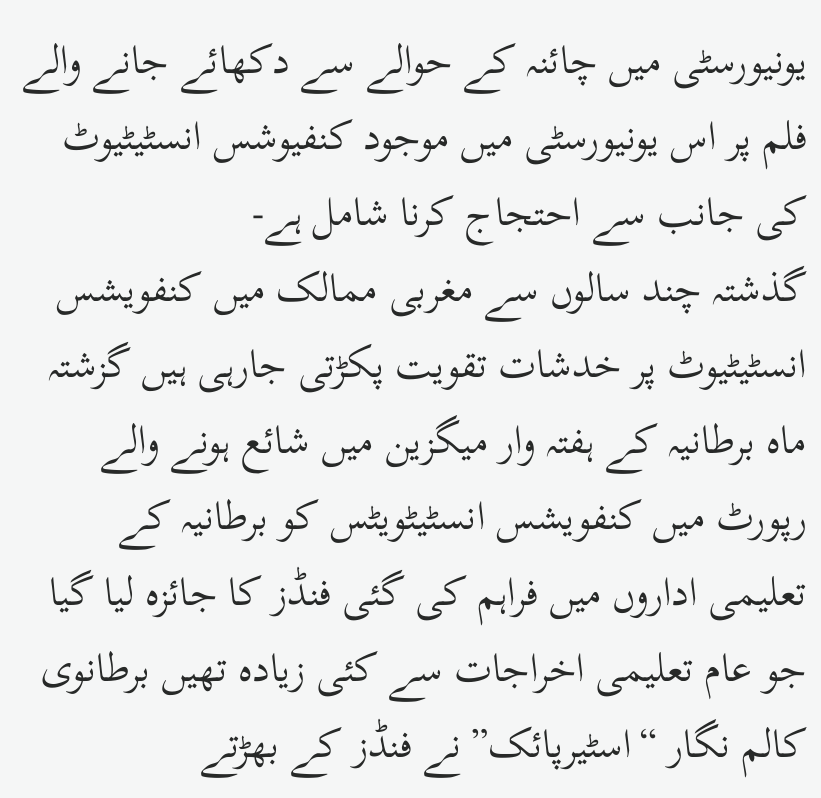یونیورسٹی میں چائنہ کے حوالے سے دکھائے جانے والے فلم پر اس یونیورسٹی میں موجود کنفیوشس انسٹیٹیوٹ کی جانب سے احتجاج کرنا شامل ہے-
گذشتہ چند سالوں سے مغربی ممالک میں کنفویشس انسٹیٹیوٹ پر خدشات تقویت پکڑتی جارہی ہیں گزشتہ ماہ برطانیہ کے ہفتہ وار میگزین میں شائع ہونے والے رپورٹ میں کنفویشس انسٹیٹویٹس کو برطانیہ کے تعلیمی اداروں میں فراہم کی گئی فنڈز کا جائزہ لیا گیا جو عام تعلیمی اخراجات سے کئی زیادہ تھیں برطانوی کالم نگار “اسٹیرپائک”نے فنڈز کے بھڑتے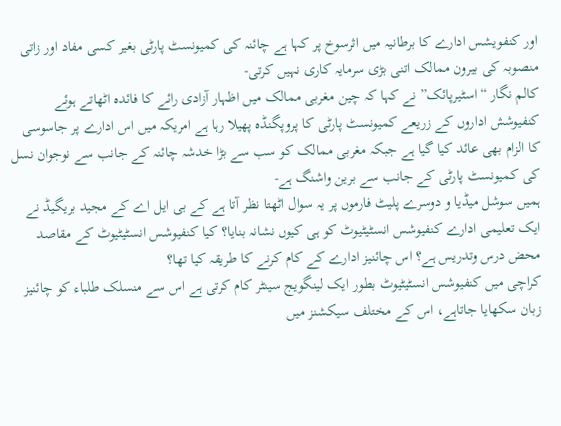اور کنفویشس ادارے کا برطانیہ میں اثرسوخ پر کہا ہے چائنہ کی کمیونسٹ پارٹی بغیر کسی مفاد اور زاتی منصوبہ کی بیرون ممالک اتنی بڑی سرمایہ کاری نہیں کرتی-
کالم نگار “اسٹیرپائک” نے کہا کہ چین مغربی ممالک میں اظہار آزادی رائے کا فائدہ اٹھاتے ہوئے کنفیوشش اداروں کے زریعے کمیونسٹ پارٹی کا پروپگنڈہ پھیلا رہا ہے امریکہ میں اس ادارے پر جاسوسی کا الزام بھی عائد کیا گیا ہے جبکہ مغربی ممالک کو سب سے بڑا خدشہ چائنہ کے جانب سے نوجوان نسل کی کمیونسٹ پارٹی کے جانب سے برین واشنگ ہے-
ہمیں سوشل میڈیا و دوسرے پلیٹ فارموں پر یہ سوال اٹھتا نظر آتا ہے کے بی ایل اے کے مجید بریگیڈ نے ایک تعلیمی ادارے کنفیوشس انسٹیٹیوٹ کو ہی کیوں نشانہ بنایا؟ کیا کنفیوشس انسٹیٹیوٹ کے مقاصد محض درس وتدریس ہے؟ اس چائنیز ادارے کے کام کرنے کا طریقہ کیا تھا؟
کراچی میں کنفیوشس انسٹیٹیوٹ بطور ایک لینگویج سینٹر کام کرتی ہے اس سے منسلک طلباء کو چائنیز زبان سکھایا جاتاہے، اس کے مختلف سیکشنز میں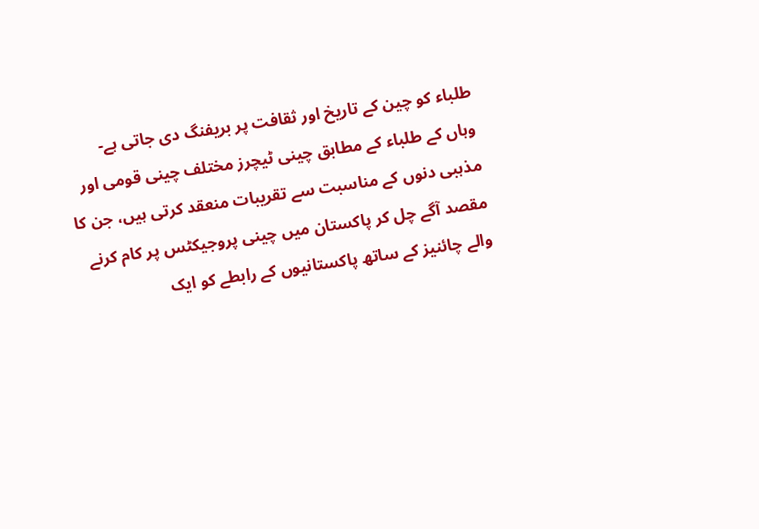طلباء کو چین کے تاریخ اور ثقافت پر بریفنگ دی جاتی ہے-
وہاں کے طلباء کے مطابق چینی ٹیچرز مختلف چینی قومی اور مذہبی دنوں کے مناسبت سے تقریبات منعقد کرتی ہیں، جن کا مقصد آگے چل کر پاکستان میں چینی پروجیکٹس پر کام کرنے والے چائنیز کے ساتھ پاکستانیوں کے رابطے کو ایک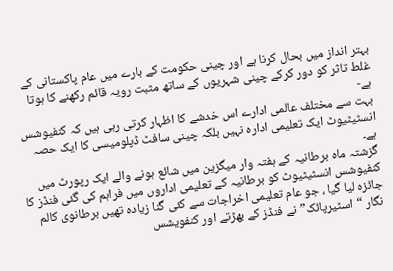بہتر انداز میں بحال کرنا ہے اور چینی حکومت کے بارے میں عام پاکستانی کے غلط تاثر کو دور کرکے چینی شہریوں کے ساتھ مثبت رویہ قائم رکھنے کا ہوتا ہے-
بہت سے مختلف عالمی ادارے اس خدشے کا اظہار کرتی رہی ہیں کہ کنفیوشس انسٹیٹیوٹ ایک تعلیمی ادارہ نہیں بلکہ چینی سافٹ ڈپلومیسی کا ایک حصہ ہے۔
گزشتہ ماہ برطانیہ کے ہفتہ وار میگزین میں شائع ہونے والے ایک رپورٹ میں کنفیوشس انسٹیٹیوٹ کو برطانیہ کے تعلیمی اداروں میں فراہم کی گئی فنڈز کا جائزہ لیا گیا ، جو عام تعلیمی اخراجات سے کئی گنا زیادہ تھیں برطانوی کالم نگار “اسٹیرپائک”نے فنڈز کے بھڑتے اور کنفویشس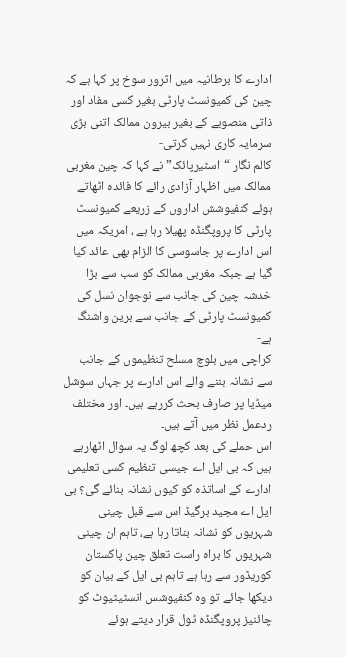ادارے کا برطانیہ میں اثرور سوخ پر کہا ہے کہ چین کی کمیونسٹ پارٹی بغیر کسی مفاد اور ذاتی منصوبے کے بغیر بیرون ممالک اتنی بڑی سرمایہ کاری نہیں کرتی-
کالم نگار “اسٹیرپائک” نے کہا کہ چین مغربی ممالک میں اظہار آزادی رائے کا فائدہ اٹھاتے ہوئے کنفیوشش اداروں کے زریعے کمیونسٹ پارٹی کا پروپگنڈہ پھیلا رہا ہے ، امریکہ میں اس ادارے پر جاسوسی کا الزام بھی عائد کیا گیا ہے جبکہ مغربی ممالک کو سب سے بڑا خدشہ چین کی جانب سے نوجوان نسل کی کمیونسٹ پارٹی کے جانب سے برین واشنگ ہے-
کراچی میں بلوچ مسلح تنظیموں کے جانب سے نشانہ بننے والے اس ادارے پر جہاں سوشل میڈیا پر صارف بحث کررہے ہیں۔ اور مختلف ردعمل نظر میں آتے ہیں۔
اس حملے کی بعد کچھ لوگ یہ سوال اٹھارہے ہیں کہ بی ایل اے جیسی تنظیم کسی تعلیمی ادارے کے اساتذہ کو کیوں نشانہ بنائے گی؟ بی ایل اے مجید برگیڈ اس سے قبل چینی شہریوں کو نشانہ بناتا رہا ہے، تاہم ان چینی شہریوں کا براہ راست تعلق چین پاکستان کوریڈور سے رہا ہے تاہم بی ایل کے بیان کو دیکھا جائے تو وہ کنفیوشس انسٹیٹیوٹ کو چائنیز پروپگنڈہ ٹول قرار دیتے ہوئے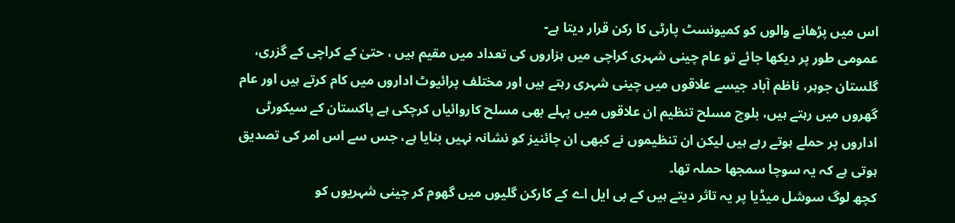اس میں پڑھانے والوں کو کمیونسٹ پارٹی کا رکن قرار دیتا ہے-
عمومی طور پر دیکھا جائے تو عام چینی شہری کراچی میں ہزاروں کی تعداد میں مقیم ہیں ، حتیٰ کے کراچی کے گزری، گلستان جوہر، ناظم آباد جیسے علاقوں میں چینی شہری رہتے ہیں اور مختلف پرائیوٹ اداروں میں کام کرتے ہیں اور عام گھروں میں رہتے ہیں، بلوچ مسلح تنظیم ان علاقوں میں پہلے بھی مسلح کاروائیاں کرچکی ہے پاکستان کے سیکورٹی اداروں پر حملے ہوتے رہے ہیں لیکن ان تنظیموں نے کبھی ان چائنیز کو نشانہ نہیں بنایا ہے، جس سے اس امر کی تصدیق ہوتی ہے کہ یہ سوچا سمجھا حملہ تھا۔
کچھ لوگ سوشل میڈیا پر یہ تاثر دیتے ہیں کے بی ایل اے کے کارکن گلیوں میں گھوم کر چینی شہریوں کو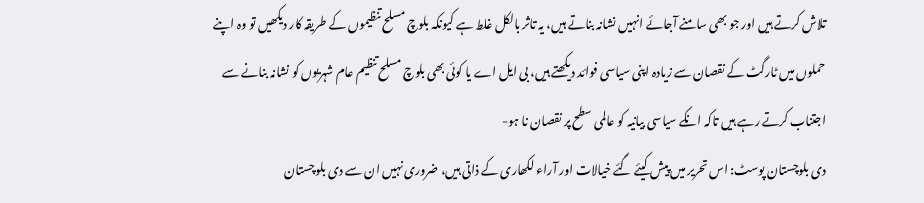تلاش کرتے ہیں اور جو بھی سامنے آجائے انہیں نشانہ بناتے ہیں، یہ تاثر بالکل غلط ہے کیونکہ بلوچ مسلح تنظیموں کے طریقہ کار دیکھیں تو وہ اپنے حملوں میں ٹارگٹ کے نقصان سے زیادہ اپنی سیاسی فوائد دیکھتے ہیں، بی ایل اے یا کوئی بھی بلوچ مسلح تنظیم عام شہریوں کو نشانہ بنانے سے اجتناب کرتے رہے ہیں تاکہ انکے سیاسی بیانیہ کو عالمی سطح پر نقصان نا ہو-
دی بلوچستان پوسٹ: اس تحریر میں پیش کیئے گئے خیالات اور آراء لکھاری کے ذاتی ہیں، ضروری نہیں ان سے دی بلوچستان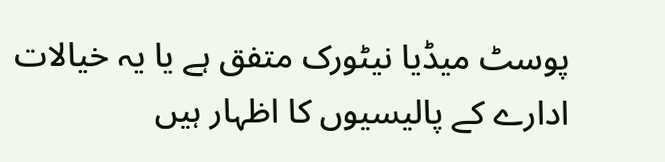پوسٹ میڈیا نیٹورک متفق ہے یا یہ خیالات ادارے کے پالیسیوں کا اظہار ہیں